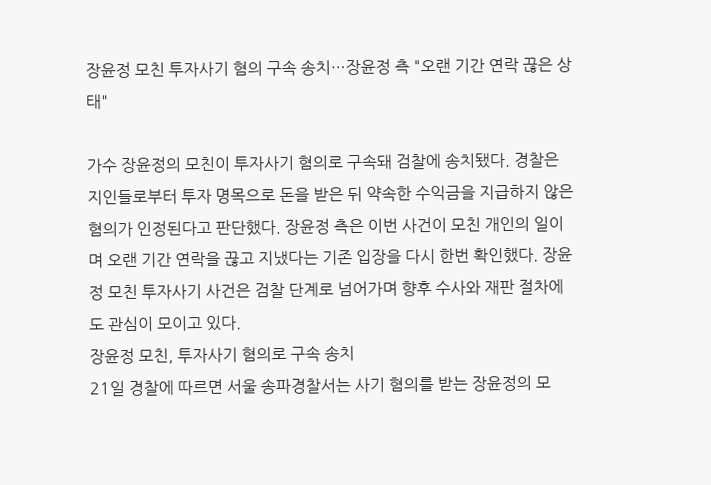장윤정 모친 투자사기 혐의 구속 송치…장윤정 측 "오랜 기간 연락 끊은 상태"

가수 장윤정의 모친이 투자사기 혐의로 구속돼 검찰에 송치됐다. 경찰은 지인들로부터 투자 명목으로 돈을 받은 뒤 약속한 수익금을 지급하지 않은 혐의가 인정된다고 판단했다. 장윤정 측은 이번 사건이 모친 개인의 일이며 오랜 기간 연락을 끊고 지냈다는 기존 입장을 다시 한번 확인했다. 장윤정 모친 투자사기 사건은 검찰 단계로 넘어가며 향후 수사와 재판 절차에도 관심이 모이고 있다.
장윤정 모친, 투자사기 혐의로 구속 송치
21일 경찰에 따르면 서울 송파경찰서는 사기 혐의를 받는 장윤정의 모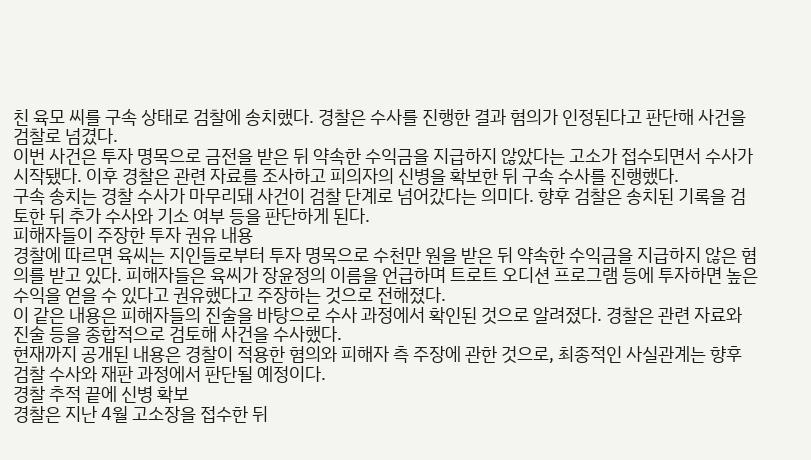친 육모 씨를 구속 상태로 검찰에 송치했다. 경찰은 수사를 진행한 결과 혐의가 인정된다고 판단해 사건을 검찰로 넘겼다.
이번 사건은 투자 명목으로 금전을 받은 뒤 약속한 수익금을 지급하지 않았다는 고소가 접수되면서 수사가 시작됐다. 이후 경찰은 관련 자료를 조사하고 피의자의 신병을 확보한 뒤 구속 수사를 진행했다.
구속 송치는 경찰 수사가 마무리돼 사건이 검찰 단계로 넘어갔다는 의미다. 향후 검찰은 송치된 기록을 검토한 뒤 추가 수사와 기소 여부 등을 판단하게 된다.
피해자들이 주장한 투자 권유 내용
경찰에 따르면 육씨는 지인들로부터 투자 명목으로 수천만 원을 받은 뒤 약속한 수익금을 지급하지 않은 혐의를 받고 있다. 피해자들은 육씨가 장윤정의 이름을 언급하며 트로트 오디션 프로그램 등에 투자하면 높은 수익을 얻을 수 있다고 권유했다고 주장하는 것으로 전해졌다.
이 같은 내용은 피해자들의 진술을 바탕으로 수사 과정에서 확인된 것으로 알려졌다. 경찰은 관련 자료와 진술 등을 종합적으로 검토해 사건을 수사했다.
현재까지 공개된 내용은 경찰이 적용한 혐의와 피해자 측 주장에 관한 것으로, 최종적인 사실관계는 향후 검찰 수사와 재판 과정에서 판단될 예정이다.
경찰 추적 끝에 신병 확보
경찰은 지난 4월 고소장을 접수한 뒤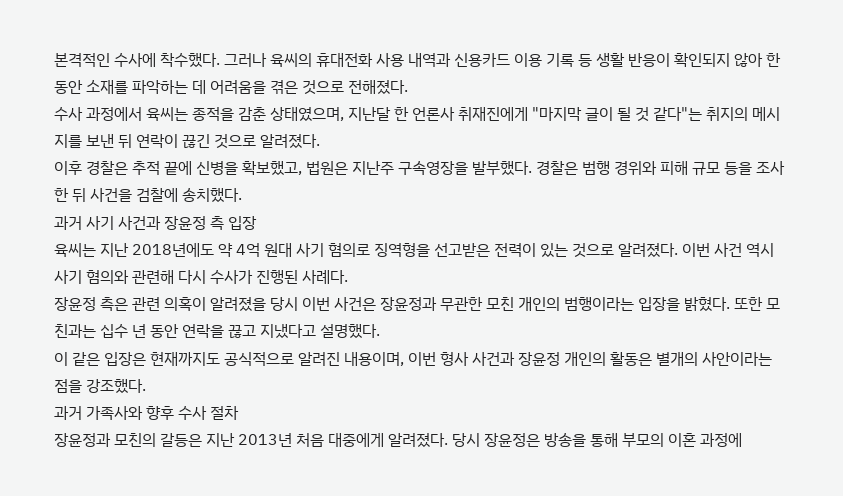본격적인 수사에 착수했다. 그러나 육씨의 휴대전화 사용 내역과 신용카드 이용 기록 등 생활 반응이 확인되지 않아 한동안 소재를 파악하는 데 어려움을 겪은 것으로 전해졌다.
수사 과정에서 육씨는 종적을 감춘 상태였으며, 지난달 한 언론사 취재진에게 "마지막 글이 될 것 같다"는 취지의 메시지를 보낸 뒤 연락이 끊긴 것으로 알려졌다.
이후 경찰은 추적 끝에 신병을 확보했고, 법원은 지난주 구속영장을 발부했다. 경찰은 범행 경위와 피해 규모 등을 조사한 뒤 사건을 검찰에 송치했다.
과거 사기 사건과 장윤정 측 입장
육씨는 지난 2018년에도 약 4억 원대 사기 혐의로 징역형을 선고받은 전력이 있는 것으로 알려졌다. 이번 사건 역시 사기 혐의와 관련해 다시 수사가 진행된 사례다.
장윤정 측은 관련 의혹이 알려졌을 당시 이번 사건은 장윤정과 무관한 모친 개인의 범행이라는 입장을 밝혔다. 또한 모친과는 십수 년 동안 연락을 끊고 지냈다고 설명했다.
이 같은 입장은 현재까지도 공식적으로 알려진 내용이며, 이번 형사 사건과 장윤정 개인의 활동은 별개의 사안이라는 점을 강조했다.
과거 가족사와 향후 수사 절차
장윤정과 모친의 갈등은 지난 2013년 처음 대중에게 알려졌다. 당시 장윤정은 방송을 통해 부모의 이혼 과정에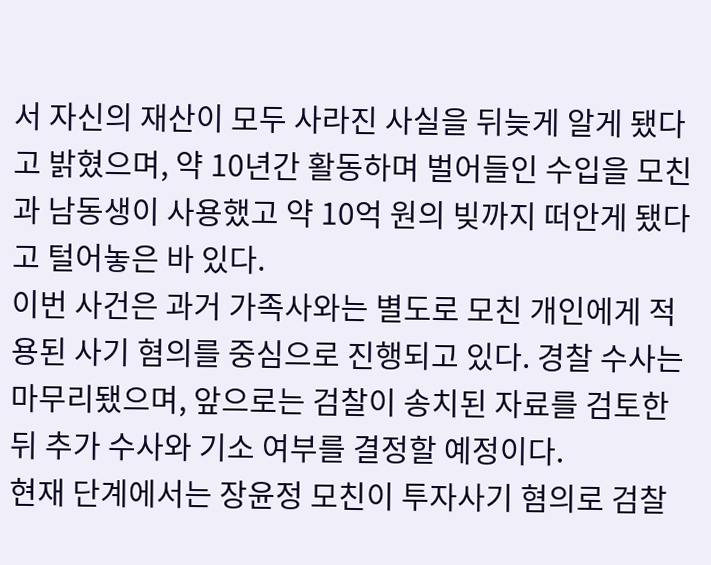서 자신의 재산이 모두 사라진 사실을 뒤늦게 알게 됐다고 밝혔으며, 약 10년간 활동하며 벌어들인 수입을 모친과 남동생이 사용했고 약 10억 원의 빚까지 떠안게 됐다고 털어놓은 바 있다.
이번 사건은 과거 가족사와는 별도로 모친 개인에게 적용된 사기 혐의를 중심으로 진행되고 있다. 경찰 수사는 마무리됐으며, 앞으로는 검찰이 송치된 자료를 검토한 뒤 추가 수사와 기소 여부를 결정할 예정이다.
현재 단계에서는 장윤정 모친이 투자사기 혐의로 검찰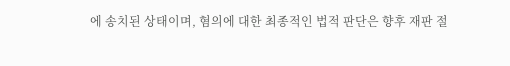에 송치된 상태이며, 혐의에 대한 최종적인 법적 판단은 향후 재판 절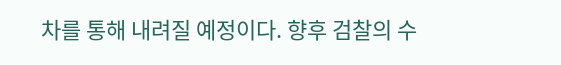차를 통해 내려질 예정이다. 향후 검찰의 수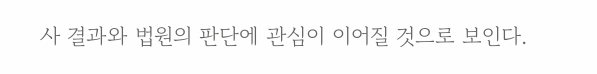사 결과와 법원의 판단에 관심이 이어질 것으로 보인다.